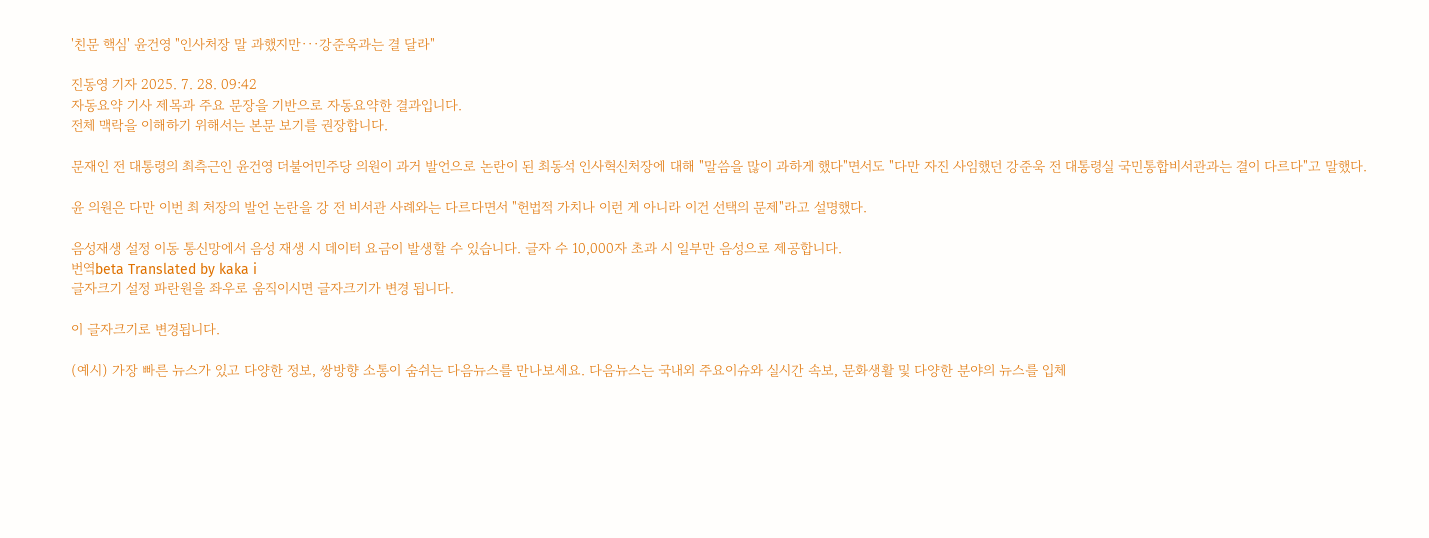'친문 핵심' 윤건영 "인사처장 말 과했지만···강준욱과는 결 달라"

진동영 기자 2025. 7. 28. 09:42
자동요약 기사 제목과 주요 문장을 기반으로 자동요약한 결과입니다.
전체 맥락을 이해하기 위해서는 본문 보기를 권장합니다.

문재인 전 대통령의 최측근인 윤건영 더불어민주당 의원이 과거 발언으로 논란이 된 최동석 인사혁신처장에 대해 "말씀을 많이 과하게 했다"면서도 "다만 자진 사임했던 강준욱 전 대통령실 국민통합비서관과는 결이 다르다"고 말했다.

윤 의원은 다만 이번 최 처장의 발언 논란을 강 전 비서관 사례와는 다르다면서 "헌법적 가치나 이런 게 아니라 이건 선택의 문제"라고 설명했다.

음성재생 설정 이동 통신망에서 음성 재생 시 데이터 요금이 발생할 수 있습니다. 글자 수 10,000자 초과 시 일부만 음성으로 제공합니다.
번역beta Translated by kaka i
글자크기 설정 파란원을 좌우로 움직이시면 글자크기가 변경 됩니다.

이 글자크기로 변경됩니다.

(예시) 가장 빠른 뉴스가 있고 다양한 정보, 쌍방향 소통이 숨쉬는 다음뉴스를 만나보세요. 다음뉴스는 국내외 주요이슈와 실시간 속보, 문화생활 및 다양한 분야의 뉴스를 입체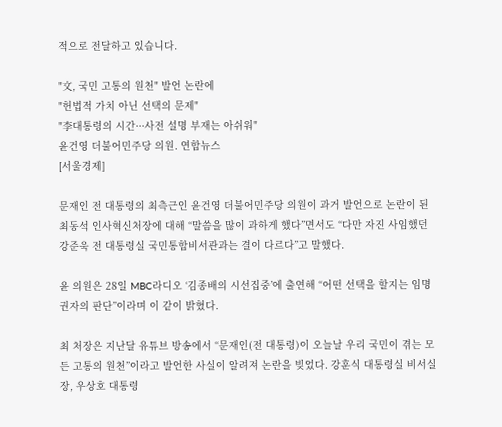적으로 전달하고 있습니다.

"文, 국민 고통의 원천" 발언 논란에
"헌법적 가치 아닌 선택의 문제"
"李대통령의 시간···사전 설명 부재는 아쉬워"
윤건영 더불어민주당 의원. 연합뉴스
[서울경제]

문재인 전 대통령의 최측근인 윤건영 더불어민주당 의원이 과거 발언으로 논란이 된 최동석 인사혁신처장에 대해 “말씀을 많이 과하게 했다”면서도 “다만 자진 사임했던 강준욱 전 대통령실 국민통합비서관과는 결이 다르다”고 말했다.

윤 의원은 28일 MBC라디오 ‘김종배의 시선집중’에 출연해 “어떤 선택을 할지는 임명권자의 판단”이라며 이 같이 밝혔다.

최 처장은 지난달 유튜브 방송에서 “문재인(전 대통령)이 오늘날 우리 국민이 겪는 모든 고통의 원천”이라고 발언한 사실이 알려져 논란을 빚었다. 강훈식 대통령실 비서실장, 우상호 대통령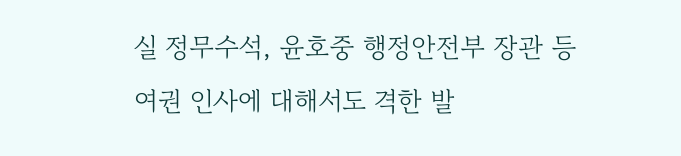실 정무수석, 윤호중 행정안전부 장관 등 여권 인사에 대해서도 격한 발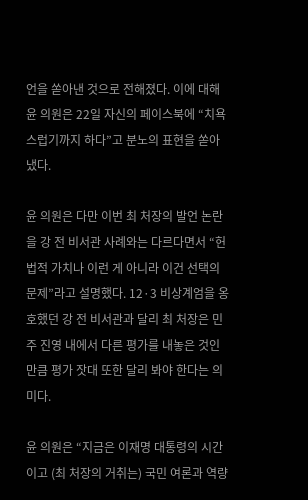언을 쏟아낸 것으로 전해졌다. 이에 대해 윤 의원은 22일 자신의 페이스북에 “치욕스럽기까지 하다”고 분노의 표현을 쏟아냈다.

윤 의원은 다만 이번 최 처장의 발언 논란을 강 전 비서관 사례와는 다르다면서 “헌법적 가치나 이런 게 아니라 이건 선택의 문제”라고 설명했다. 12·3 비상계엄을 옹호했던 강 전 비서관과 달리 최 처장은 민주 진영 내에서 다른 평가를 내놓은 것인 만큼 평가 잣대 또한 달리 봐야 한다는 의미다.

윤 의원은 “지금은 이재명 대통령의 시간이고 (최 처장의 거취는) 국민 여론과 역량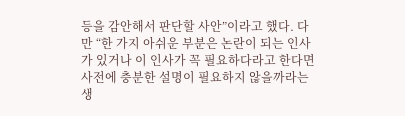등을 감안해서 판단할 사안”이라고 했다. 다만 “한 가지 아쉬운 부분은 논란이 되는 인사가 있거나 이 인사가 꼭 필요하다라고 한다면 사전에 충분한 설명이 필요하지 않을까라는 생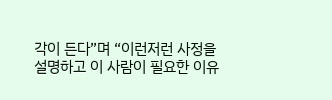각이 든다”며 “이런저런 사정을 설명하고 이 사람이 필요한 이유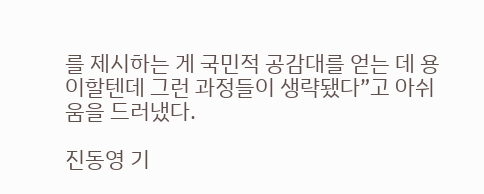를 제시하는 게 국민적 공감대를 얻는 데 용이할텐데 그런 과정들이 생략됐다”고 아쉬움을 드러냈다.

진동영 기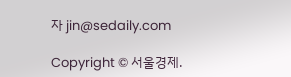자 jin@sedaily.com

Copyright © 서울경제.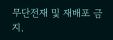무단전재 및 재배포 금지.